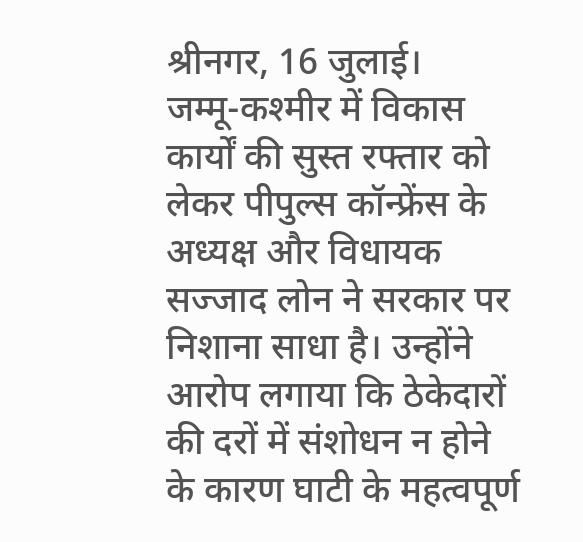श्रीनगर, 16 जुलाई।
जम्मू-कश्मीर में विकास कार्यों की सुस्त रफ्तार को लेकर पीपुल्स कॉन्फ्रेंस के अध्यक्ष और विधायक सज्जाद लोन ने सरकार पर निशाना साधा है। उन्होंने आरोप लगाया कि ठेकेदारों की दरों में संशोधन न होने के कारण घाटी के महत्वपूर्ण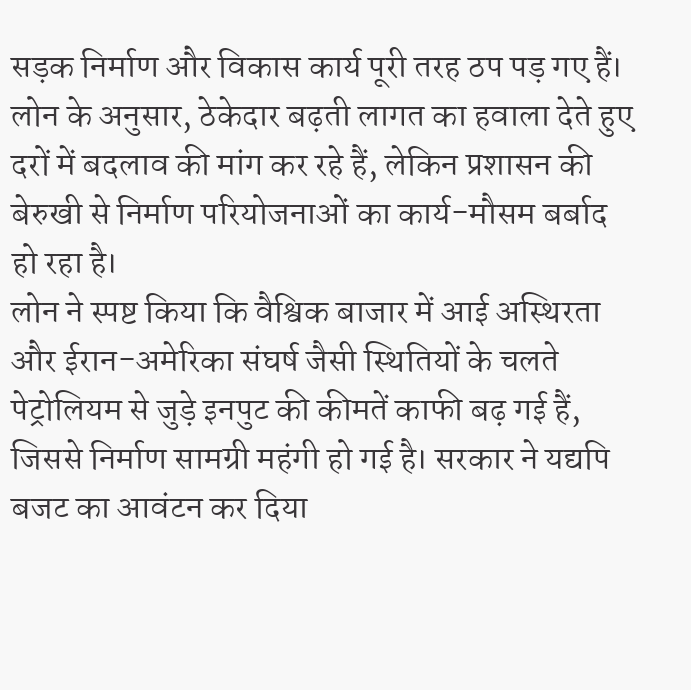सड़क निर्माण और विकास कार्य पूरी तरह ठप पड़ गए हैं। लोन के अनुसार, ठेकेदार बढ़ती लागत का हवाला देते हुए दरों में बदलाव की मांग कर रहे हैं, लेकिन प्रशासन की बेरुखी से निर्माण परियोजनाओं का कार्य-मौसम बर्बाद हो रहा है।
लोन ने स्पष्ट किया कि वैश्विक बाजार में आई अस्थिरता और ईरान-अमेरिका संघर्ष जैसी स्थितियों के चलते पेट्रोलियम से जुड़े इनपुट की कीमतें काफी बढ़ गई हैं, जिससे निर्माण सामग्री महंगी हो गई है। सरकार ने यद्यपि बजट का आवंटन कर दिया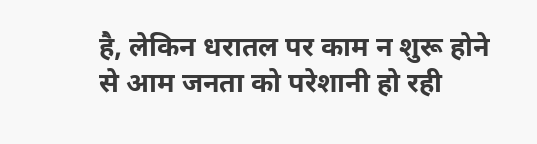है, लेकिन धरातल पर काम न शुरू होने से आम जनता को परेशानी हो रही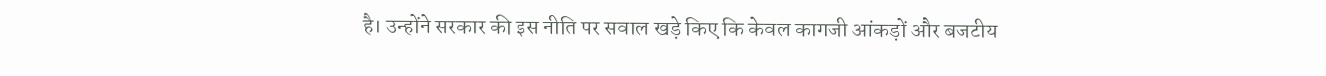है। उन्होंने सरकार की इस नीति पर सवाल खड़े किए कि केवल कागजी आंकड़ों और बजटीय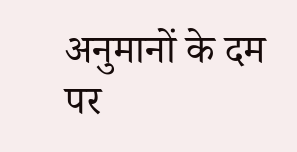अनुमानों के दम पर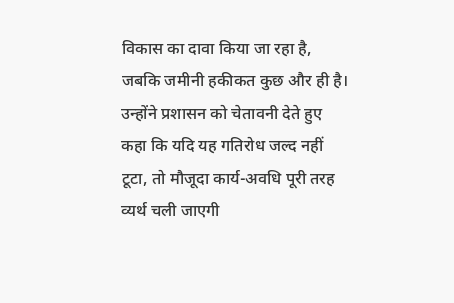विकास का दावा किया जा रहा है, जबकि जमीनी हकीकत कुछ और ही है।
उन्होंने प्रशासन को चेतावनी देते हुए कहा कि यदि यह गतिरोध जल्द नहीं टूटा, तो मौजूदा कार्य-अवधि पूरी तरह व्यर्थ चली जाएगी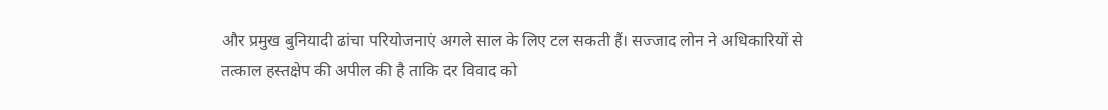और प्रमुख बुनियादी ढांचा परियोजनाएं अगले साल के लिए टल सकती हैं। सज्जाद लोन ने अधिकारियों से तत्काल हस्तक्षेप की अपील की है ताकि दर विवाद को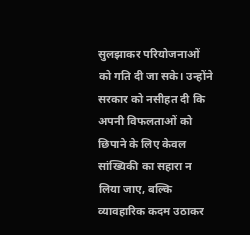सुलझाकर परियोजनाओं को गति दी जा सके। उन्होंने सरकार को नसीहत दी कि अपनी विफलताओं को छिपाने के लिए केवल सांख्यिकी का सहारा न लिया जाए, बल्कि व्यावहारिक कदम उठाकर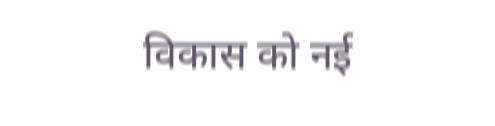विकास को नई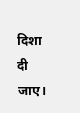दिशा दी जाए।